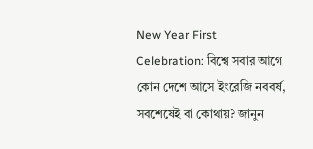New Year First Celebration: বিশ্বে সবার আগে কোন দেশে আসে ইংরেজি নববর্ষ, সবশেষেই বা কোথায়? জানুন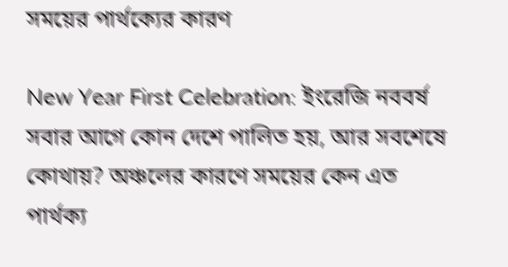সময়ের পার্থক্যের কারণ

New Year First Celebration: ইংরেজি নববর্ষ সবার আগে কোন দেশে পালিত হয়, আর সবশেষে কোথায়? অঞ্চলের কারণে সময়ের কেন এত পার্থক্য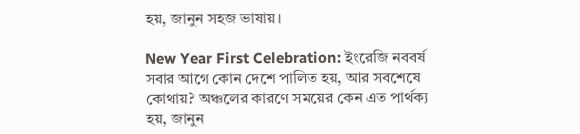হয়, জানুন সহজ ভাষায়।

New Year First Celebration: ইংরেজি নববর্ষ সবার আগে কোন দেশে পালিত হয়, আর সবশেষে কোথায়? অঞ্চলের কারণে সময়ের কেন এত পার্থক্য হয়, জানুন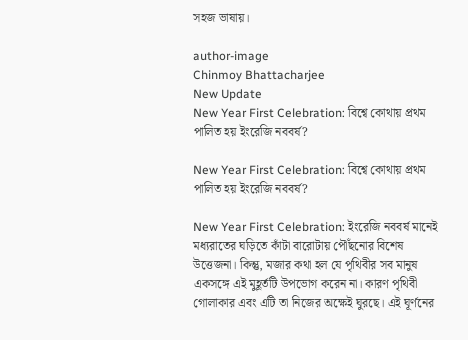সহজ ভাষায়।

author-image
Chinmoy Bhattacharjee
New Update
New Year First Celebration: বিশ্বে কোথায় প্রথম পালিত হয় ইংরেজি নববর্ষ?

New Year First Celebration: বিশ্বে কোথায় প্রথম পালিত হয় ইংরেজি নববর্ষ?

New Year First Celebration: ইংরেজি নববর্ষ মানেই মধ্যরাতের ঘড়িতে কাঁটা বারোটায় পৌঁছনোর বিশেষ উত্তেজনা। কিন্তু, মজার কথা হল যে পৃথিবীর সব মানুষ একসঙ্গে এই মুহূর্তটি উপভোগ করেন না। কারণ পৃথিবী গোলাকার এবং এটি তা নিজের অক্ষেই ঘুরছে। এই ঘূর্ণনের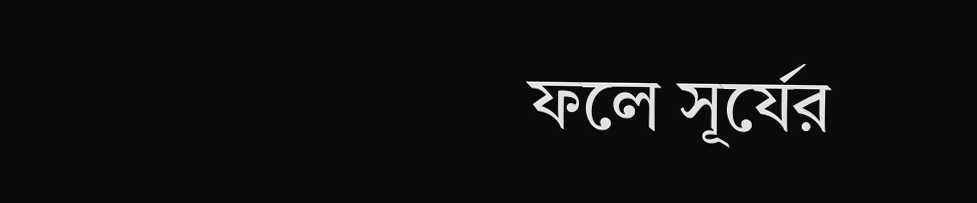ফলে সূর্যের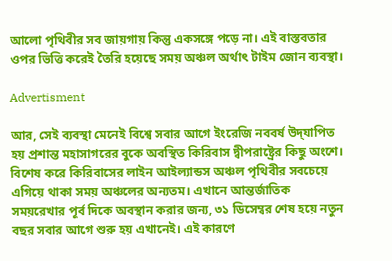আলো পৃথিবীর সব জায়গায় কিন্তু একসঙ্গে পড়ে না। এই বাস্তবতার ওপর ভিত্তি করেই তৈরি হয়েছে সময় অঞ্চল অর্থাৎ টাইম জোন ব্যবস্থা।

Advertisment

আর, সেই ব্যবস্থা মেনেই বিশ্বে সবার আগে ইংরেজি নববর্ষ উদ্‌যাপিত হয় প্রশান্ত মহাসাগরের বুকে অবস্থিত কিরিবাস দ্বীপরাষ্ট্রের কিছু অংশে। বিশেষ করে কিরিবাসের লাইন আইল্যান্ডস অঞ্চল পৃথিবীর সবচেয়ে এগিয়ে থাকা সময় অঞ্চলের অন্যতম। এখানে আন্তর্জাতিক সময়রেখার পূর্ব দিকে অবস্থান করার জন্য, ৩১ ডিসেম্বর শেষ হয়ে নতুন বছর সবার আগে শুরু হয় এখানেই। এই কারণে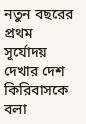নতুন বছরের প্রথম সূর্যোদয় দেখার দেশ কিরিবাসকে বলা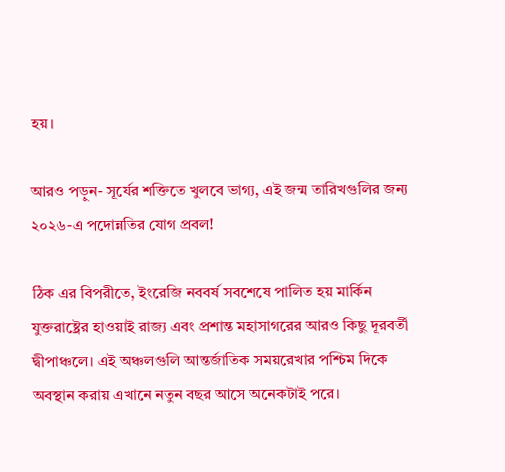হয়।

আরও পড়ুন- সূর্যের শক্তিতে খুলবে ভাগ্য, এই জন্ম তারিখগুলির জন্য ২০২৬-এ পদোন্নতির যোগ প্রবল!

ঠিক এর বিপরীতে, ইংরেজি নববর্ষ সবশেষে পালিত হয় মার্কিন যুক্তরাষ্ট্রের হাওয়াই রাজ্য এবং প্রশান্ত মহাসাগরের আরও কিছু দূরবর্তী দ্বীপাঞ্চলে। এই অঞ্চলগুলি আন্তর্জাতিক সময়রেখার পশ্চিম দিকে অবস্থান করায় এখানে নতুন বছর আসে অনেকটাই পরে।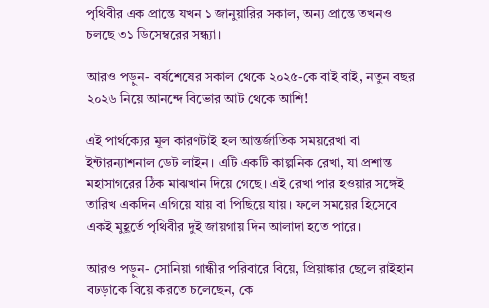পৃথিবীর এক প্রান্তে যখন ১ জানুয়ারির সকাল, অন্য প্রান্তে তখনও চলছে ৩১ ডিসেম্বরের সন্ধ্যা।

আরও পড়ুন- বর্ষশেষের সকাল থেকে ২০২৫-কে বাই বাই, নতুন বছর ২০২৬ নিয়ে আনন্দে বিভোর আট থেকে আশি!

এই পার্থক্যের মূল কারণটাই হল আন্তর্জাতিক সময়রেখা বা ইন্টারন্যাশনাল ডেট লাইন। এটি একটি কাল্পনিক রেখা, যা প্রশান্ত মহাসাগরের ঠিক মাঝখান দিয়ে গেছে। এই রেখা পার হওয়ার সঙ্গেই তারিখ একদিন এগিয়ে যায় বা পিছিয়ে যায়। ফলে সময়ের হিসেবে একই মুহূর্তে পৃথিবীর দুই জায়গায় দিন আলাদা হতে পারে।

আরও পড়ুন- সোনিয়া গান্ধীর পরিবারে বিয়ে, প্রিয়াঙ্কার ছেলে রাইহান বঢড়াকে বিয়ে করতে চলেছেন, কে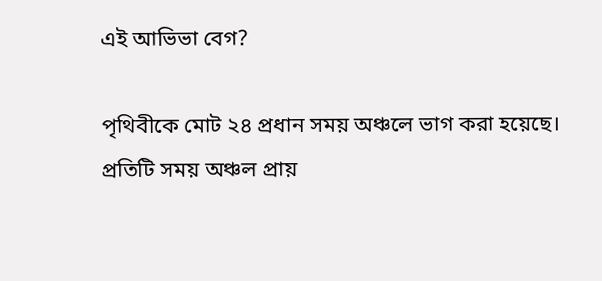এই আভিভা বেগ?

পৃথিবীকে মোট ২৪ প্রধান সময় অঞ্চলে ভাগ করা হয়েছে। প্রতিটি সময় অঞ্চল প্রায়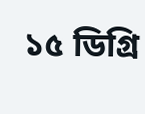১৫ ডিগ্রি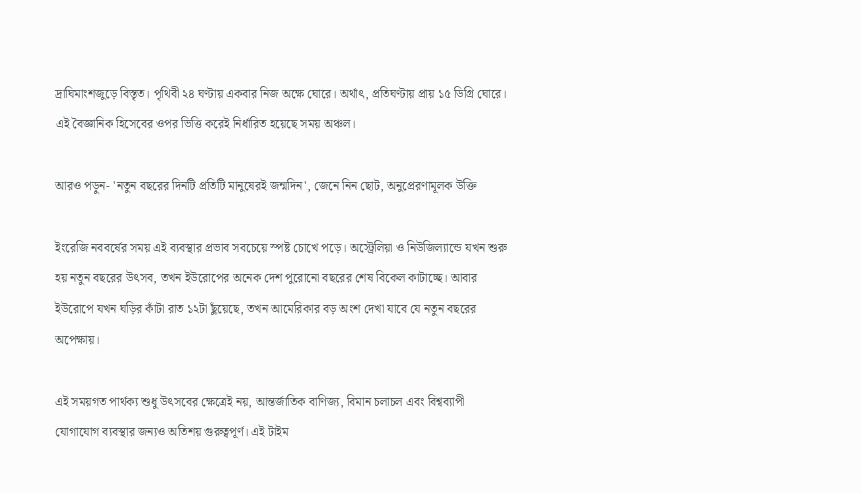দ্রাঘিমাংশজুড়ে বিস্তৃত। পৃথিবী ২৪ ঘণ্টায় একবার নিজ অক্ষে ঘোরে। অর্থাৎ, প্রতিঘণ্টায় প্রায় ১৫ ডিগ্রি ঘোরে। এই বৈজ্ঞানিক হিসেবের ওপর ভিত্তি করেই নির্ধারিত হয়েছে সময় অঞ্চল।

আরও পড়ুন- 'নতুন বছরের দিনটি প্রতিটি মানুষেরই জন্মদিন', জেনে নিন ছোট, অনুপ্রেরণামূলক উক্তি

ইংরেজি নববর্ষের সময় এই ব্যবস্থার প্রভাব সবচেয়ে স্পষ্ট চোখে পড়ে। অস্ট্রেলিয়া ও নিউজিল্যান্ডে যখন শুরু হয় নতুন বছরের উৎসব, তখন ইউরোপের অনেক দেশ পুরোনো বছরের শেষ বিকেল কাটাচ্ছে। আবার ইউরোপে যখন ঘড়ির কাঁটা রাত ১২টা ছুঁয়েছে, তখন আমেরিকার বড় অংশ দেখা যাবে যে নতুন বছরের অপেক্ষায়।

এই সময়গত পার্থক্য শুধু উৎসবের ক্ষেত্রেই নয়, আন্তর্জাতিক বাণিজ্য, বিমান চলাচল এবং বিশ্বব্যাপী যোগাযোগ ব্যবস্থার জন্যও অতিশয় গুরুত্বপূর্ণ। এই টাইম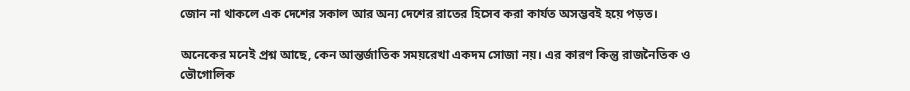জোন না থাকলে এক দেশের সকাল আর অন্য দেশের রাতের হিসেব করা কার্যত অসম্ভবই হয়ে পড়ত।

অনেকের মনেই প্রশ্ন আছে, কেন আন্তর্জাতিক সময়রেখা একদম সোজা নয়। এর কারণ কিন্তু রাজনৈতিক ও ভৌগোলিক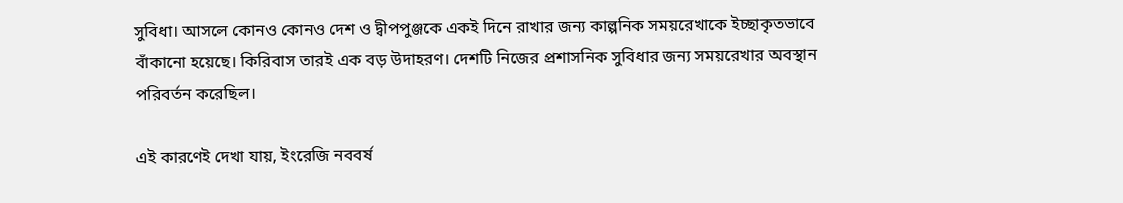সুবিধা। আসলে কোনও কোনও দেশ ও দ্বীপপুঞ্জকে একই দিনে রাখার জন্য কাল্পনিক সময়রেখাকে ইচ্ছাকৃতভাবে বাঁকানো হয়েছে। কিরিবাস তারই এক বড় উদাহরণ। দেশটি নিজের প্রশাসনিক সুবিধার জন্য সময়রেখার অবস্থান পরিবর্তন করেছিল।

এই কারণেই দেখা যায়, ইংরেজি নববর্ষ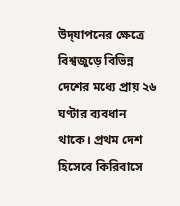উদ্‌যাপনের ক্ষেত্রে বিশ্বজুড়ে বিভিন্ন দেশের মধ্যে প্রায় ২৬ ঘণ্টার ব্যবধান থাকে। প্রথম দেশ হিসেবে কিরিবাসে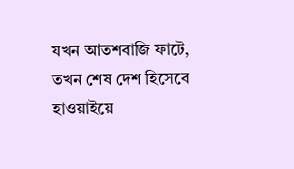যখন আতশবাজি ফাটে, তখন শেষ দেশ হিসেবে হাওয়াইয়ে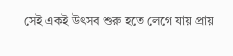সেই একই উৎসব শুরু হতে লেগে যায় প্রায়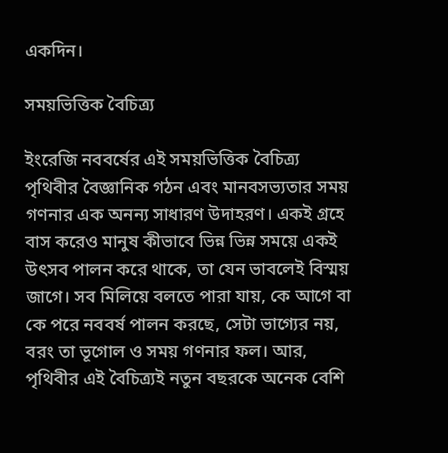একদিন।

সময়ভিত্তিক বৈচিত্র্য

ইংরেজি নববর্ষের এই সময়ভিত্তিক বৈচিত্র্য পৃথিবীর বৈজ্ঞানিক গঠন এবং মানবসভ্যতার সময় গণনার এক অনন্য সাধারণ উদাহরণ। একই গ্রহে বাস করেও মানুষ কীভাবে ভিন্ন ভিন্ন সময়ে একই উৎসব পালন করে থাকে, তা যেন ভাবলেই বিস্ময় জাগে। সব মিলিয়ে বলতে পারা যায়, কে আগে বা কে পরে নববর্ষ পালন করছে, সেটা ভাগ্যের নয়, বরং তা ভূগোল ও সময় গণনার ফল। আর, পৃথিবীর এই বৈচিত্র্যই নতুন বছরকে অনেক বেশি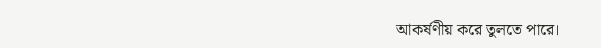আকর্ষণীয় করে তুলতে পারে।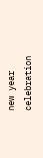new year celebration